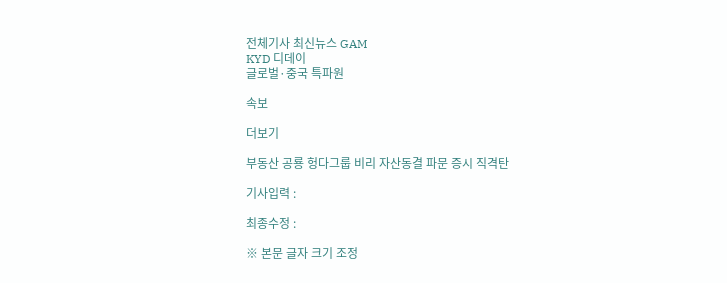전체기사 최신뉴스 GAM
KYD 디데이
글로벌·중국 특파원

속보

더보기

부동산 공룡 헝다그룹 비리 자산동결 파문 증시 직격탄

기사입력 :

최종수정 :

※ 본문 글자 크기 조정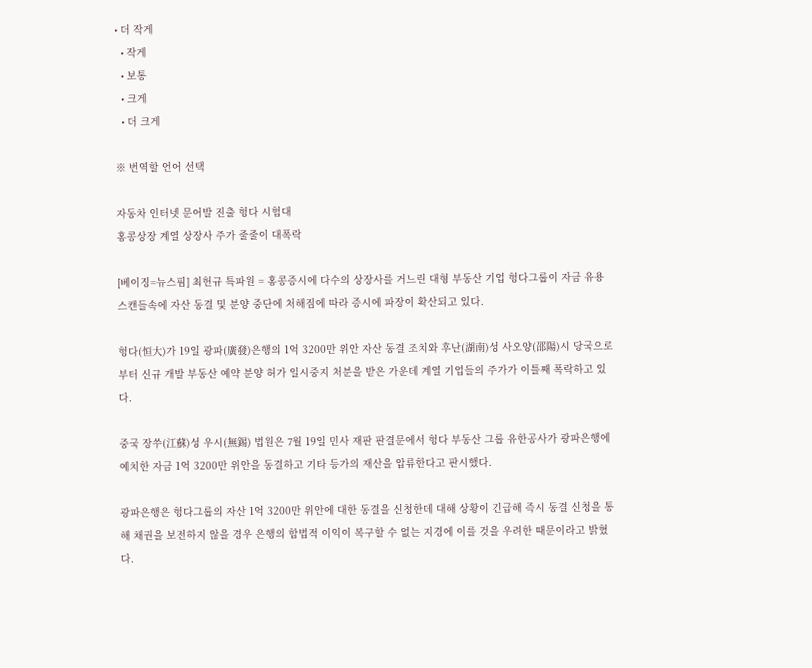• 더 작게
  • 작게
  • 보통
  • 크게
  • 더 크게

※ 번역할 언어 선택

자동차 인터넷 문어발 진출 헝다 시험대
홍콩상장 계열 상장사 주가 줄줄이 대폭락

[베이징=뉴스핌] 최헌규 특파원 = 홍콩증시에 다수의 상장사를 거느린 대형 부동산 기업 헝다그룹이 자금 유용 스캔들속에 자산 동결 및 분양 중단에 처해짐에 따라 증시에 파장이 확산되고 있다.

헝다(恒大)가 19일 광파(廣發)은행의 1억 3200만 위안 자산 동결 조치와 후난(湖南)성 사오양(邵陽)시 당국으로 부터 신규 개발 부동산 예약 분양 허가 일시중지 처분을 받은 가운데 계열 기업들의 주가가 이틀째 폭락하고 있다.

중국 장쑤(江蘇)성 우시(無錫) 법원은 7월 19일 민사 재판 판결문에서 헝다 부동산 그룹 유한공사가 광파은행에 예치한 자금 1억 3200만 위안을 동결하고 기타 등가의 재산을 압류한다고 판시했다.

광파은행은 헝다그룹의 자산 1억 3200만 위안에 대한 동결을 신청한데 대해 상황이 긴급해 즉시 동결 신청을 통해 채권을 보전하지 않을 경우 은행의 합법적 이익이 복구할 수 없는 지경에 이를 것을 우려한 때문이라고 밝혔다.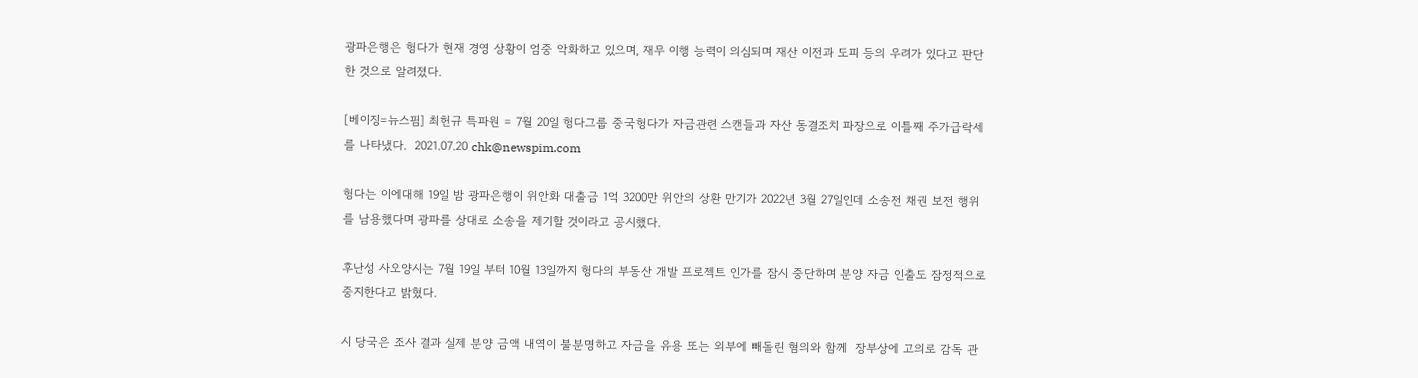광파은행은 헝다가 현재 경영 상황이 엄중 악화하고 있으며, 재무 이행 능력이 의심되며 재산 이전과 도피 등의 우려가 있다고 판단한 것으로 알려졌다.

[베이징=뉴스핌] 최헌규 특파원 = 7월 20일 헝다그룹 중국헝다가 자금관련 스캔들과 자산 동결조치 파장으로 이틀째 주가급락세를 나타냈다.  2021.07.20 chk@newspim.com

헝다는 이에대해 19일 밤 광파은행이 위안화 대출금 1억 3200만 위안의 상환 만기가 2022년 3월 27일인데 소송전 채권 보전 행위를 남용했다며 광파를 상대로 소송을 제기할 것이라고 공시했다.

후난성 사오양시는 7월 19일 부터 10월 13일까지 헝다의 부동산 개발 프로젝트 인가를 잠시 중단하며 분양 자금 인출도 잠정적으로 중지한다고 밝혔다.

시 당국은 조사 결과 실제 분양 금액 내역이 불분명하고 자금을 유용 또는 외부에 빼돌린 혐의와 함께  장부상에 고의로 감독 관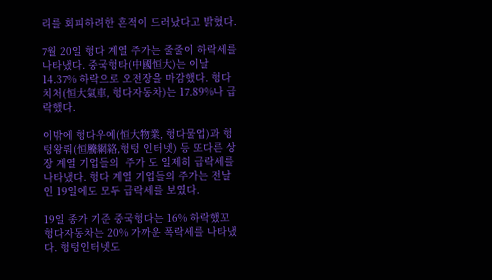리를 회피하려한 흔적이 드러났다고 밝혔다.

7월 20일 헝다 계열 주가는 줄줄이 하락세를 나타냈다. 중국헝타(中國恒大)는 이날 14.37% 하락으로 오전장을 마감했다. 헝다치처(恒大氣車, 헝다자동차)는 17.89%나 급락했다.

이밖에 헝다우예(恒大物業, 헝다물업)과 헝텅왕뤄(恒騰網絡,헝텅 인터넷) 등 또다른 상장 계열 기업들의  주가 도 일제히 급락세를 나타냈다. 헝다 계열 기업들의 주가는 전날인 19일에도 모두 급락세를 보였다.

19일 종가 기준 중국헝다는 16% 하락했꼬 헝다자동차는 20% 가까운 폭락세를 나타냈다. 헝텅인터넷도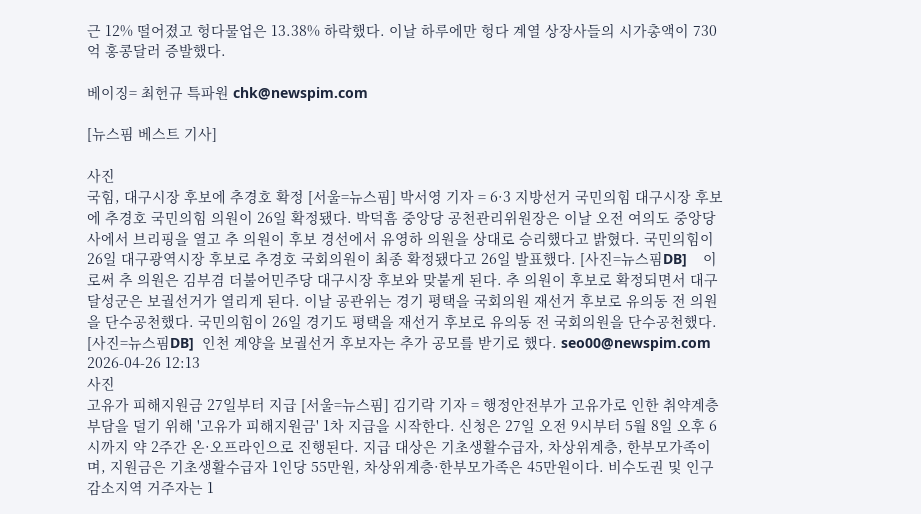근 12% 떨어졌고 헝다물업은 13.38% 하락했다. 이날 하루에만 헝다 계열 상장사들의 시가총액이 730억 홍콩달러 증발했다.

베이징= 최헌규 특파원 chk@newspim.com

[뉴스핌 베스트 기사]

사진
국힘, 대구시장 후보에 추경호 확정 [서울=뉴스핌] 박서영 기자 = 6·3 지방선거 국민의힘 대구시장 후보에 추경호 국민의힘 의원이 26일 확정됐다. 박덕흠 중앙당 공천관리위원장은 이날 오전 여의도 중앙당사에서 브리핑을 열고 추 의원이 후보 경선에서 유영하 의원을 상대로 승리했다고 밝혔다. 국민의힘이 26일 대구광역시장 후보로 추경호 국회의원이 최종 확정됐다고 26일 발표했다. [사진=뉴스핌DB]    이로써 추 의원은 김부겸 더불어민주당 대구시장 후보와 맞붙게 된다. 추 의원이 후보로 확정되면서 대구 달성군은 보궐선거가 열리게 된다. 이날 공관위는 경기 평택을 국회의원 재선거 후보로 유의동 전 의원을 단수공천했다. 국민의힘이 26일 경기도 평택을 재선거 후보로 유의동 전 국회의원을 단수공천했다. [사진=뉴스핌DB]  인천 계양을 보궐선거 후보자는 추가 공모를 받기로 했다. seo00@newspim.com 2026-04-26 12:13
사진
고유가 피해지원금 27일부터 지급 [서울=뉴스핌] 김기락 기자 = 행정안전부가 고유가로 인한 취약계층 부담을 덜기 위해 '고유가 피해지원금' 1차 지급을 시작한다. 신청은 27일 오전 9시부터 5월 8일 오후 6시까지 약 2주간 온·오프라인으로 진행된다. 지급 대상은 기초생활수급자, 차상위계층, 한부모가족이며, 지원금은 기초생활수급자 1인당 55만원, 차상위계층·한부모가족은 45만원이다. 비수도권 및 인구감소지역 거주자는 1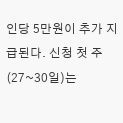인당 5만원이 추가 지급된다. 신청 첫 주(27~30일)는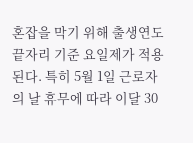혼잡을 막기 위해 출생연도 끝자리 기준 요일제가 적용된다. 특히 5월 1일 근로자의 날 휴무에 따라 이달 30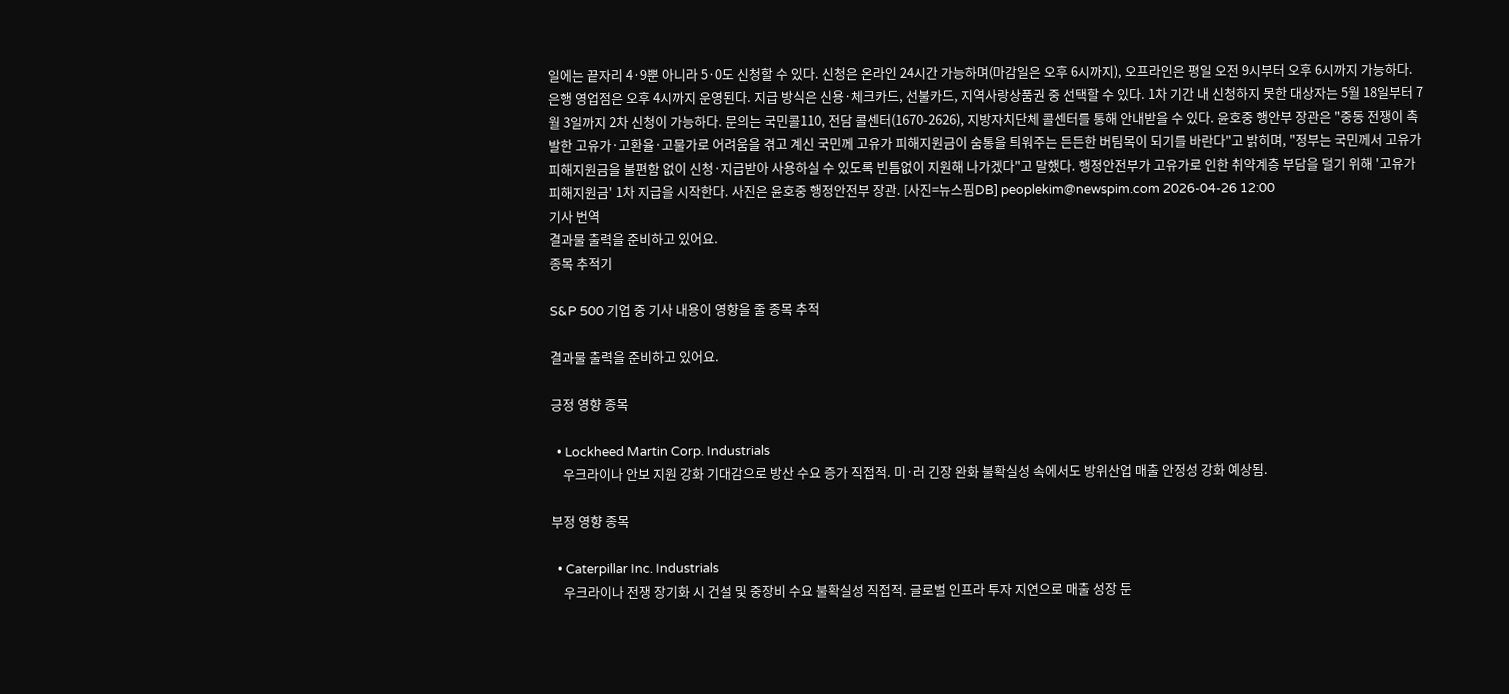일에는 끝자리 4·9뿐 아니라 5·0도 신청할 수 있다. 신청은 온라인 24시간 가능하며(마감일은 오후 6시까지), 오프라인은 평일 오전 9시부터 오후 6시까지 가능하다. 은행 영업점은 오후 4시까지 운영된다. 지급 방식은 신용·체크카드, 선불카드, 지역사랑상품권 중 선택할 수 있다. 1차 기간 내 신청하지 못한 대상자는 5월 18일부터 7월 3일까지 2차 신청이 가능하다. 문의는 국민콜110, 전담 콜센터(1670-2626), 지방자치단체 콜센터를 통해 안내받을 수 있다. 윤호중 행안부 장관은 "중동 전쟁이 촉발한 고유가·고환율·고물가로 어려움을 겪고 계신 국민께 고유가 피해지원금이 숨통을 틔워주는 든든한 버팀목이 되기를 바란다"고 밝히며, "정부는 국민께서 고유가 피해지원금을 불편함 없이 신청·지급받아 사용하실 수 있도록 빈틈없이 지원해 나가겠다"고 말했다. 행정안전부가 고유가로 인한 취약계층 부담을 덜기 위해 '고유가 피해지원금' 1차 지급을 시작한다. 사진은 윤호중 행정안전부 장관. [사진=뉴스핌DB] peoplekim@newspim.com 2026-04-26 12:00
기사 번역
결과물 출력을 준비하고 있어요.
종목 추적기

S&P 500 기업 중 기사 내용이 영향을 줄 종목 추적

결과물 출력을 준비하고 있어요.

긍정 영향 종목

  • Lockheed Martin Corp. Industrials
    우크라이나 안보 지원 강화 기대감으로 방산 수요 증가 직접적. 미·러 긴장 완화 불확실성 속에서도 방위산업 매출 안정성 강화 예상됨.

부정 영향 종목

  • Caterpillar Inc. Industrials
    우크라이나 전쟁 장기화 시 건설 및 중장비 수요 불확실성 직접적. 글로벌 인프라 투자 지연으로 매출 성장 둔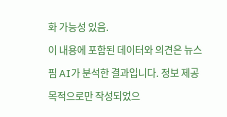화 가능성 있음.
이 내용에 포함된 데이터와 의견은 뉴스핌 AI가 분석한 결과입니다. 정보 제공 목적으로만 작성되었으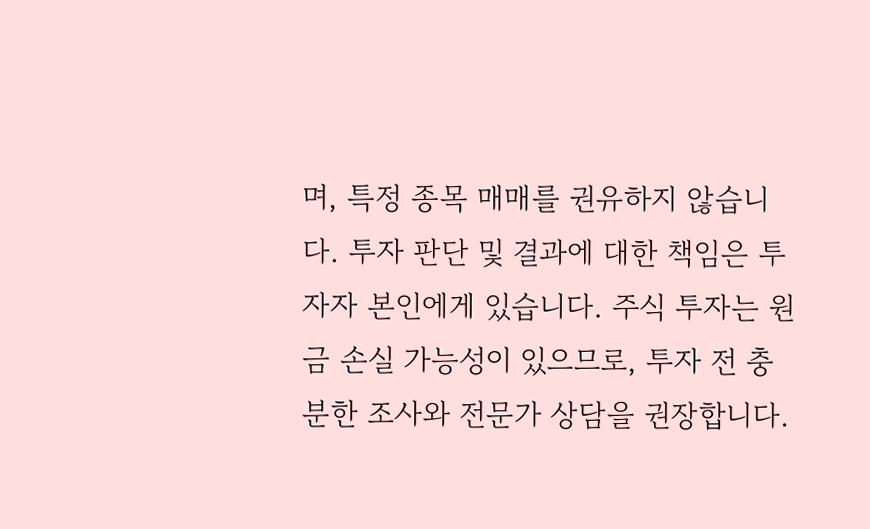며, 특정 종목 매매를 권유하지 않습니다. 투자 판단 및 결과에 대한 책임은 투자자 본인에게 있습니다. 주식 투자는 원금 손실 가능성이 있으므로, 투자 전 충분한 조사와 전문가 상담을 권장합니다.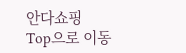안다쇼핑
Top으로 이동